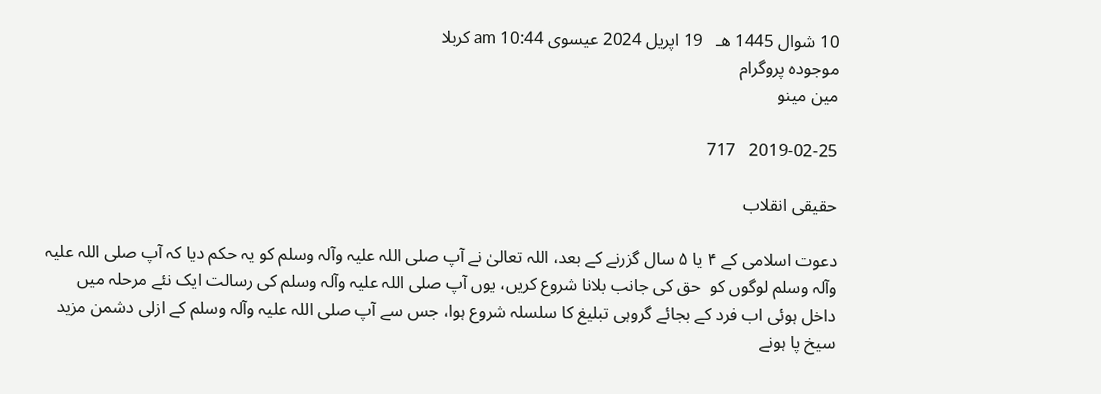10 شوال 1445 هـ   19 اپریل 2024 عيسوى 10:44 am کربلا
موجودہ پروگرام
مین مینو

2019-02-25   717

حقیقی انقلاب

دعوت اسلامی کے ۴ یا ۵ سال گزرنے کے بعد، اللہ تعالیٰ نے آپ صلی اللہ علیہ وآلہ وسلم کو یہ حکم دیا کہ آپ صلی اللہ علیہ وآلہ وسلم لوگوں کو  حق کی جانب بلانا شروع کریں، یوں آپ صلی اللہ علیہ وآلہ وسلم کی رسالت ایک نئے مرحلہ میں داخل ہوئی اب فرد کے بجائے گروہی تبلیغ کا سلسلہ شروع ہوا، جس سے آپ صلی اللہ علیہ وآلہ وسلم کے ازلی دشمن مزید سیخ پا ہونے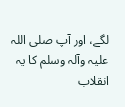لگے، اور آپ صلی اللہ علیہ وآلہ وسلم کا یہ انقلاب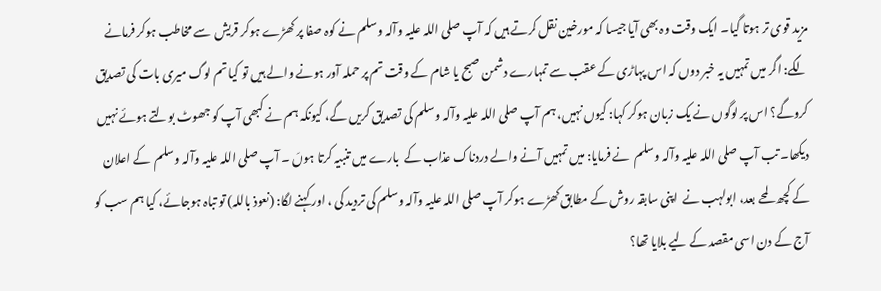مزید قوی تر ہوتا گیا۔ ایک وقت وہ بھی آیا جیسا کہ مورخین نقل کرتے ہیں کہ آپ صلی اللہ علیہ وآلہ وسلم نے کوہ صفا پر کھڑے ہوکر قریش  سے مخاطب ہوکر فرمانے لگے: اگر میں تمہیں یہ خبر دوں کہ اس پہاڑی کے عقب سے تمہارے دشمن صبح یا شام کے وقت تم پر حملہ آور ہونے والے ہیں تو کیا تم لوگ میری بات کی تصدیق کروگے؟ اس پر لوگوں نے یک زبان ہوکر کہا: کیوں نہیں، ہم آپ صلی اللہ علیہ وآلہ وسلم کی تصدیق کریں گے، کیونکہ ہم نے کبھی آپ کو جھوٹ بولتے ہوئے نہیں دیکھا۔ تب آپ صلی اللہ علیہ وآلہ وسلم  نے فرمایا: میں تمہیں آنے والے دردناک عذاب کے  بارے میں تنبیہ کرتا ہوںَ ۔ آپ صلی اللہ علیہ وآلہ وسلم  کے اعلان کے کچھ لمحے بعد، ابولہب نے  اپنی سابقہ روش کے مطابق کھڑے ہوکر آپ صلی اللہ علیہ وآلہ وسلم کی تردید کی ، اور کہنے لگا: (نعوذ باللہ) تو تباہ ہوجائے، کیا ہم سب کو آج کے دن اسی مقصد کے لیے بلایا تھا؟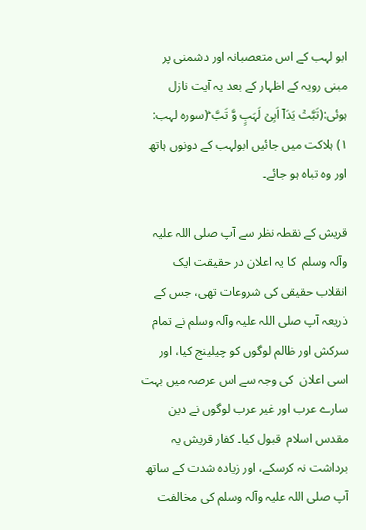ابو لہب کے اس متعصبانہ اور دشمنی پر مبنی رویہ کے اظہار کے بعد یہ آیت نازل ہوئی:(تَبَّتۡ یَدَاۤ اَبِیۡ لَہَبٍ وَّ تَبَّ ؕ(سورہ لہب: ۱) ہلاکت میں جائیں ابولہب کے دونوں ہاتھ اور وہ تباہ ہو جائے۔

قریش کے نقطہ نظر سے آپ صلی اللہ علیہ وآلہ وسلم  کا یہ اعلان در حقیقت ایک انقلاب حقیقی کی شروعات تھی، جس کے ذریعہ آپ صلی اللہ علیہ وآلہ وسلم نے تمام سرکش اور ظالم لوگوں کو چیلینج کیا، اور اسی اعلان  کی وجہ سے اس عرصہ میں بہت سارے عرب اور غیر عرب لوگوں نے دین مقدس اسلام  قبول کیا۔ کفار قریش یہ برداشت نہ کرسکے، اور زیادہ شدت کے ساتھ آپ صلی اللہ علیہ وآلہ وسلم کی مخالفت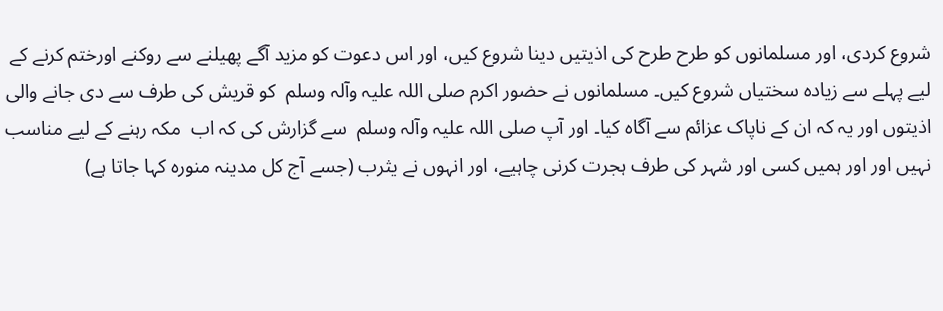شروع کردی، اور مسلمانوں کو طرح طرح کی اذیتیں دینا شروع کیں، اور اس دعوت کو مزید آگے پھیلنے سے روکنے اورختم کرنے کے لیے پہلے سے زیادہ سختیاں شروع کیں۔ مسلمانوں نے حضور اکرم صلی اللہ علیہ وآلہ وسلم  کو قریش کی طرف سے دی جانے والی اذیتوں اور یہ کہ ان کے ناپاک عزائم سے آگاہ کیا۔ اور آپ صلی اللہ علیہ وآلہ وسلم  سے گزارش کی کہ اب  مکہ رہنے کے لیے مناسب نہیں اور اور ہمیں کسی اور شہر کی طرف ہجرت کرنی چاہیے، اور انہوں نے یثرب (جسے آج کل مدینہ منورہ کہا جاتا ہے)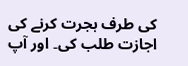کی طرف ہجرت کرنے کی اجازت طلب کی۔ اور آپ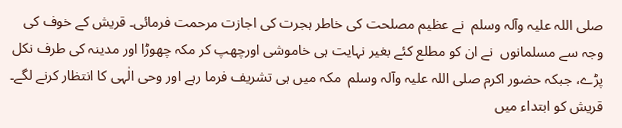صلی اللہ علیہ وآلہ وسلم  نے عظیم مصلحت کی خاطر ہجرت کی اجازت مرحمت فرمائی۔ قریش کے خوف کی وجہ سے مسلمانوں  نے ان کو مطلع کئے بغیر نہایت ہی خاموشی اورچھپ کر مکہ چھوڑا اور مدینہ کی طرف نکل پڑے، جبکہ حضور اکرم صلی اللہ علیہ وآلہ وسلم  مکہ میں ہی تشریف فرما رہے اور وحی الٰہی کا انتظار کرنے لگے۔ قریش کو ابتداء میں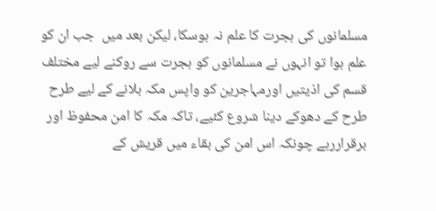مسلمانوں کی ہجرت کا علم نہ ہوسکا، لیکن بعد میں  جب ان کو علم ہوا تو انہوں نے مسلمانوں کو ہجرت سے روکنے لیے مختلف قسم کی اذیتیں اورمہاجرین کو واپس مکہ بلانے کے لیے طرح طرح کے دھوکے دینا شروع کئیے، تاکہ مکہ کا امن محفوظ اور برقراررہے چونکہ اس امن کی بقاء میں قریش کے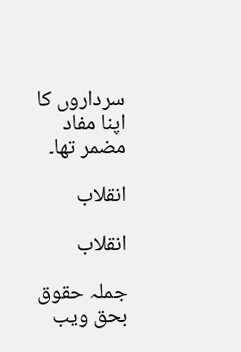سرداروں کا اپنا مفاد مضمر تھا۔

انقلاب

انقلاب

جملہ حقوق بحق ویب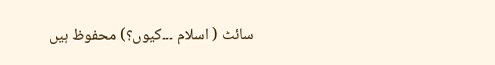سائٹ ( اسلام ۔۔۔کیوں؟) محفوظ ہیں